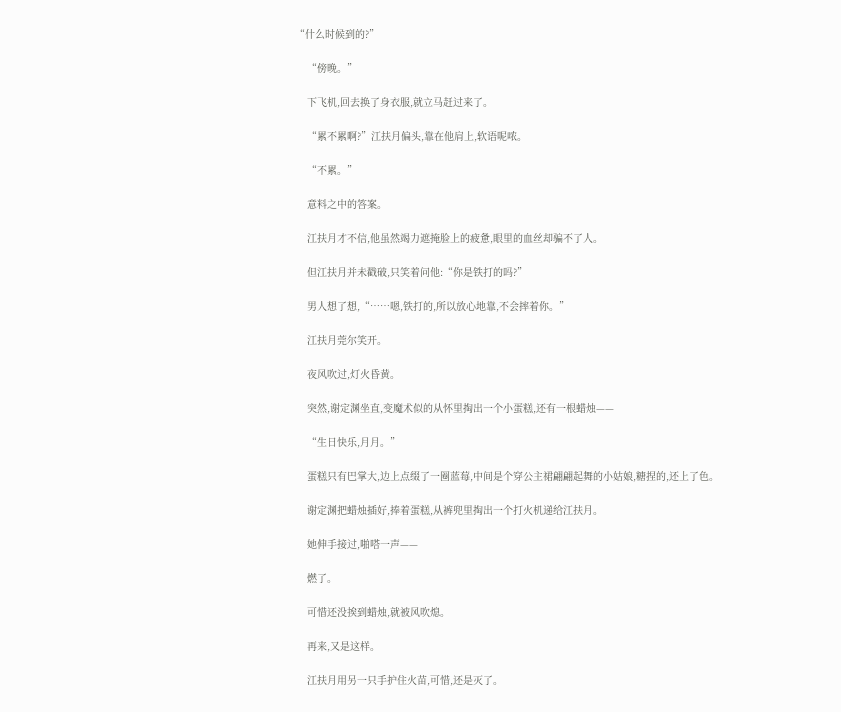“什么时候到的?”

    “傍晚。”

    下飞机,回去换了身衣服,就立马赶过来了。

    “累不累啊?”江扶月偏头,靠在他肩上,软语呢哝。

    “不累。”

    意料之中的答案。

    江扶月才不信,他虽然竭力遮掩脸上的疲惫,眼里的血丝却骗不了人。

    但江扶月并未戳破,只笑着问他:“你是铁打的吗?”

    男人想了想,“……嗯,铁打的,所以放心地靠,不会摔着你。”

    江扶月莞尔笑开。

    夜风吹过,灯火昏黄。

    突然,谢定渊坐直,变魔术似的从怀里掏出一个小蛋糕,还有一根蜡烛——

    “生日快乐,月月。”

    蛋糕只有巴掌大,边上点缀了一圈蓝莓,中间是个穿公主裙翩翩起舞的小姑娘,糖捏的,还上了色。

    谢定渊把蜡烛插好,捧着蛋糕,从裤兜里掏出一个打火机递给江扶月。

    她伸手接过,啪嗒一声——

    燃了。

    可惜还没挨到蜡烛,就被风吹熄。

    再来,又是这样。

    江扶月用另一只手护住火苗,可惜,还是灭了。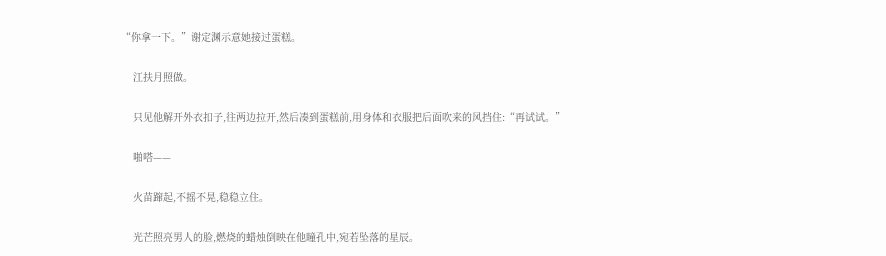“你拿一下。”谢定渊示意她接过蛋糕。

    江扶月照做。

    只见他解开外衣扣子,往两边拉开,然后凑到蛋糕前,用身体和衣服把后面吹来的风挡住:“再试试。”

    啪嗒——

    火苗蹿起,不摇不晃,稳稳立住。

    光芒照亮男人的脸,燃烧的蜡烛倒映在他瞳孔中,宛若坠落的星辰。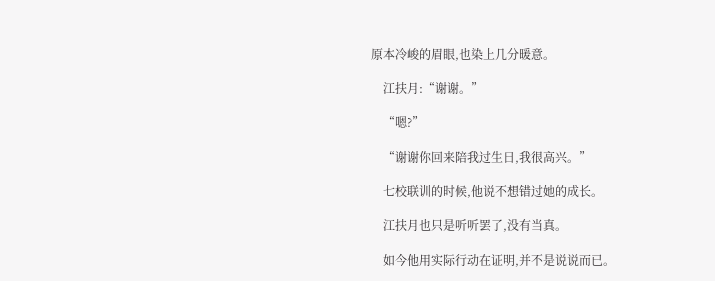原本冷峻的眉眼,也染上几分暖意。

    江扶月:“谢谢。”

    “嗯?”

    “谢谢你回来陪我过生日,我很高兴。”

    七校联训的时候,他说不想错过她的成长。

    江扶月也只是听听罢了,没有当真。

    如今他用实际行动在证明,并不是说说而已。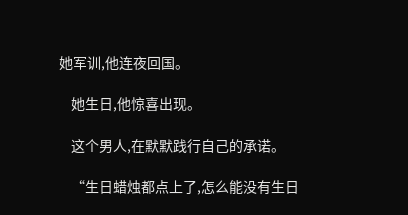她军训,他连夜回国。

    她生日,他惊喜出现。

    这个男人,在默默践行自己的承诺。

    “生日蜡烛都点上了,怎么能没有生日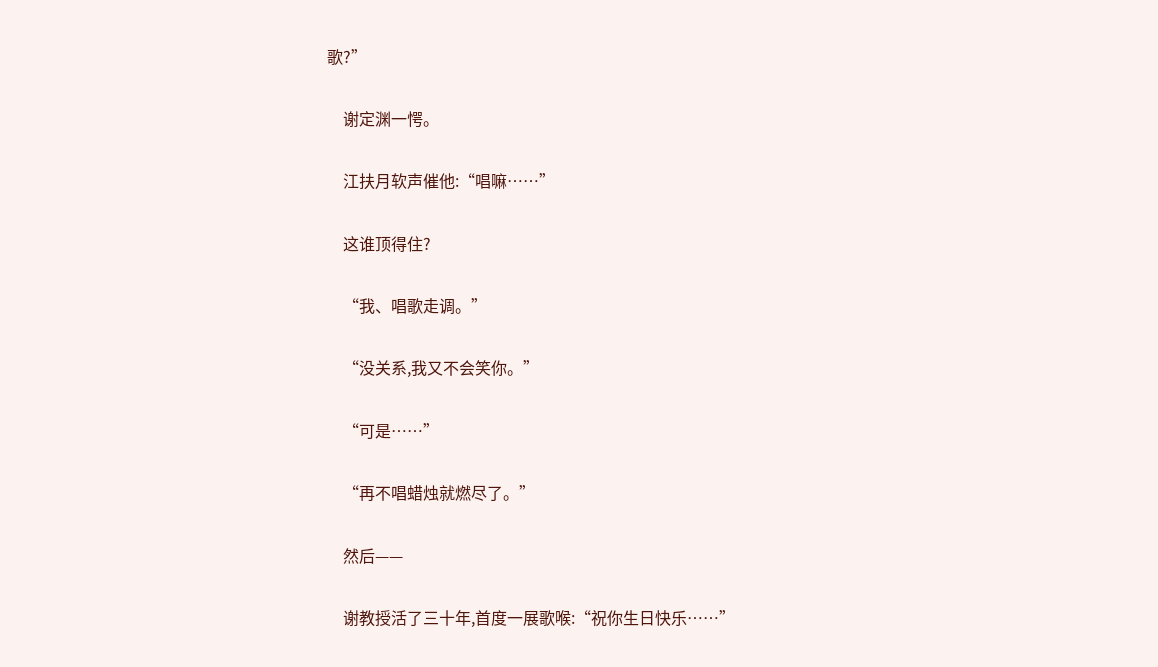歌?”

    谢定渊一愕。

    江扶月软声催他:“唱嘛……”

    这谁顶得住?

    “我、唱歌走调。”

    “没关系,我又不会笑你。”

    “可是……”

    “再不唱蜡烛就燃尽了。”

    然后——

    谢教授活了三十年,首度一展歌喉:“祝你生日快乐……”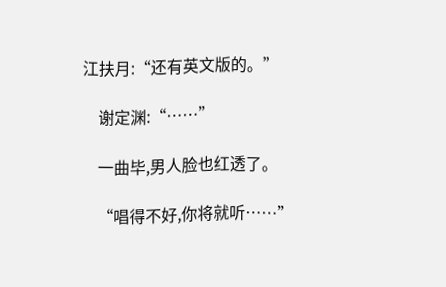江扶月:“还有英文版的。”

    谢定渊:“……”

    一曲毕,男人脸也红透了。

    “唱得不好,你将就听……”